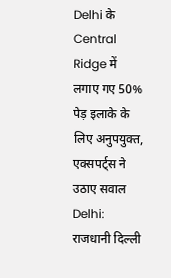Delhi के Central Ridge में लगाए गए 50% पेड़ इलाके के लिए अनुपयुक्त, एक्सपर्ट्स ने उठाए सवाल
Delhi: राजधानी दिल्ली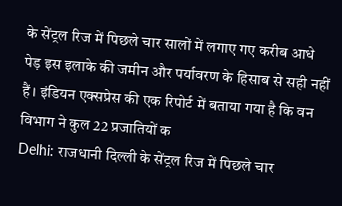के सेंट्रल रिज में पिछले चार सालों में लगाए गए करीब आधे पेड़ इस इलाके की जमीन और पर्यावरण के हिसाब से सही नहीं हैं। इंडियन एक्सप्रेस की एक रिपोर्ट में बताया गया है कि वन विभाग ने कुल 22 प्रजातियों क
Delhi: राजधानी दिल्ली के सेंट्रल रिज में पिछले चार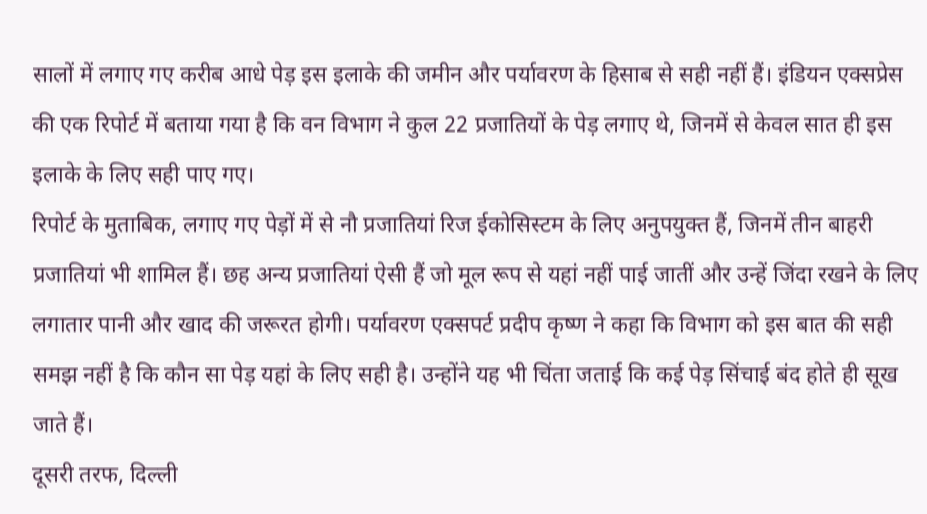सालों में लगाए गए करीब आधे पेड़ इस इलाके की जमीन और पर्यावरण के हिसाब से सही नहीं हैं। इंडियन एक्सप्रेस की एक रिपोर्ट में बताया गया है कि वन विभाग ने कुल 22 प्रजातियों के पेड़ लगाए थे, जिनमें से केवल सात ही इस इलाके के लिए सही पाए गए।
रिपोर्ट के मुताबिक, लगाए गए पेड़ों में से नौ प्रजातियां रिज ईकोसिस्टम के लिए अनुपयुक्त हैं, जिनमें तीन बाहरी प्रजातियां भी शामिल हैं। छह अन्य प्रजातियां ऐसी हैं जो मूल रूप से यहां नहीं पाई जातीं और उन्हें जिंदा रखने के लिए लगातार पानी और खाद की जरूरत होगी। पर्यावरण एक्सपर्ट प्रदीप कृष्ण ने कहा कि विभाग को इस बात की सही समझ नहीं है कि कौन सा पेड़ यहां के लिए सही है। उन्होंने यह भी चिंता जताई कि कई पेड़ सिंचाई बंद होते ही सूख जाते हैं।
दूसरी तरफ, दिल्ली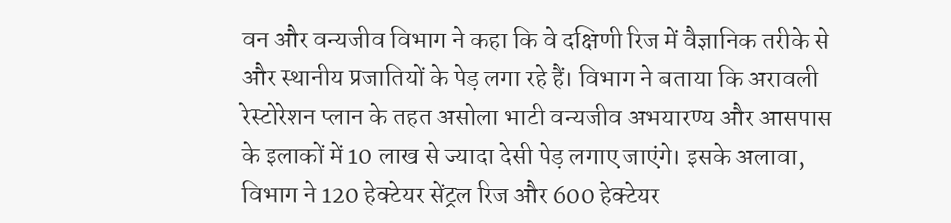वन और वन्यजीव विभाग ने कहा कि वे दक्षिणी रिज में वैज्ञानिक तरीके से और स्थानीय प्रजातियों के पेड़ लगा रहे हैं। विभाग ने बताया कि अरावली रेस्टोरेशन प्लान के तहत असोला भाटी वन्यजीव अभयारण्य और आसपास के इलाकों में 10 लाख से ज्यादा देसी पेड़ लगाए जाएंगे। इसके अलावा, विभाग ने 120 हेक्टेयर सेंट्रल रिज और 600 हेक्टेयर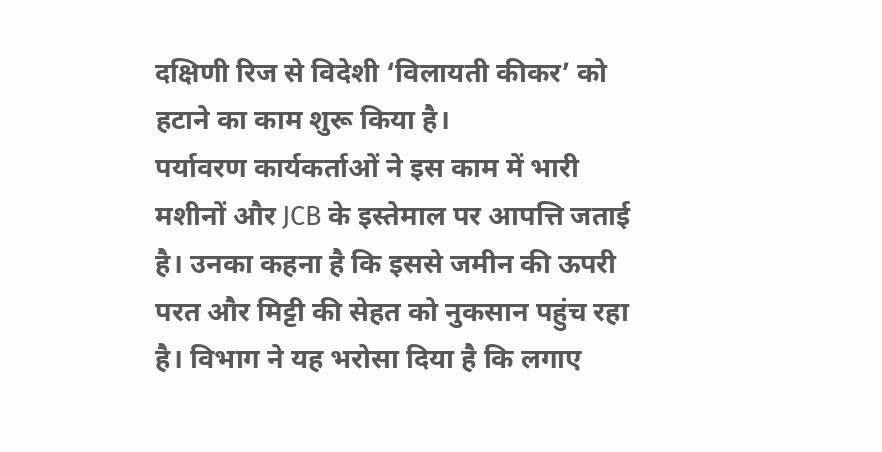दक्षिणी रिज से विदेशी ‘विलायती कीकर’ को हटाने का काम शुरू किया है।
पर्यावरण कार्यकर्ताओं ने इस काम में भारी मशीनों और JCB के इस्तेमाल पर आपत्ति जताई है। उनका कहना है कि इससे जमीन की ऊपरी परत और मिट्टी की सेहत को नुकसान पहुंच रहा है। विभाग ने यह भरोसा दिया है कि लगाए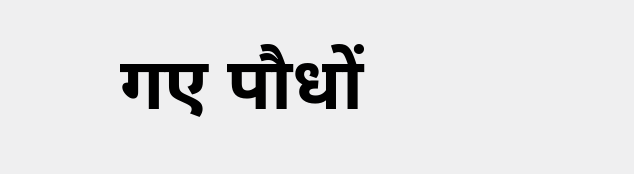गए पौधों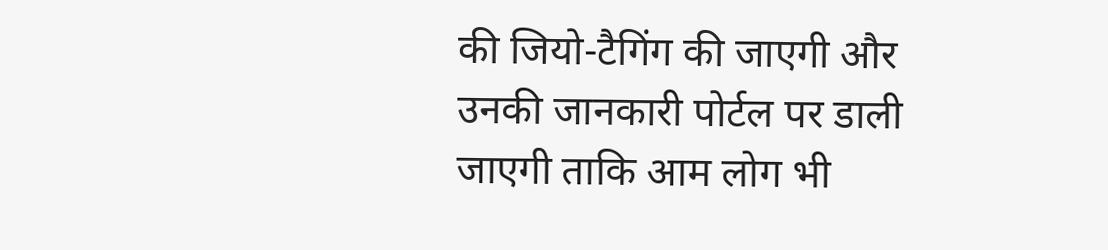की जियो-टैगिंग की जाएगी और उनकी जानकारी पोर्टल पर डाली जाएगी ताकि आम लोग भी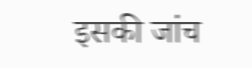इसकी जांच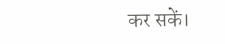कर सकें।